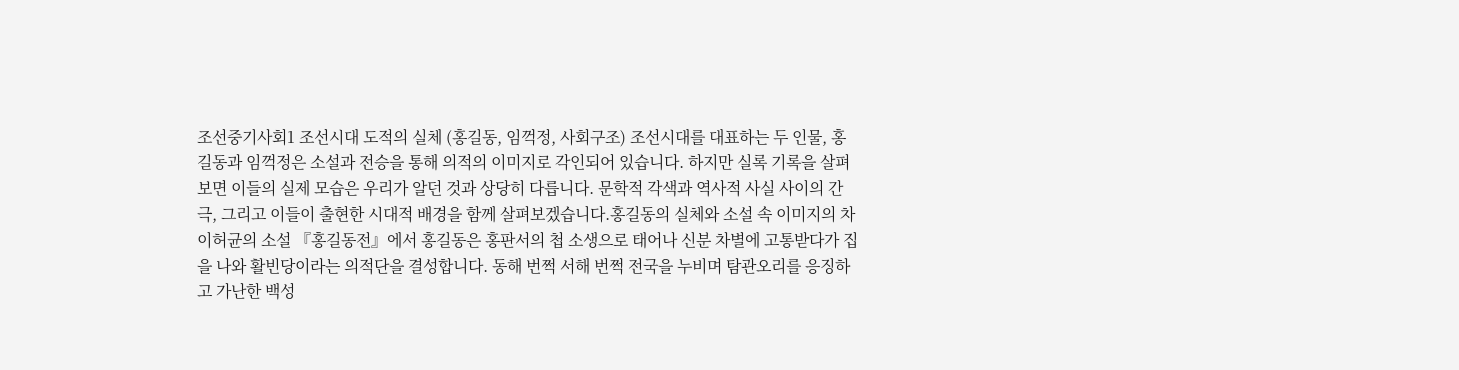조선중기사회1 조선시대 도적의 실체 (홍길동, 임꺽정, 사회구조) 조선시대를 대표하는 두 인물, 홍길동과 임꺽정은 소설과 전승을 통해 의적의 이미지로 각인되어 있습니다. 하지만 실록 기록을 살펴보면 이들의 실제 모습은 우리가 알던 것과 상당히 다릅니다. 문학적 각색과 역사적 사실 사이의 간극, 그리고 이들이 출현한 시대적 배경을 함께 살펴보겠습니다.홍길동의 실체와 소설 속 이미지의 차이허균의 소설 『홍길동전』에서 홍길동은 홍판서의 첩 소생으로 태어나 신분 차별에 고통받다가 집을 나와 활빈당이라는 의적단을 결성합니다. 동해 번쩍 서해 번쩍 전국을 누비며 탐관오리를 응징하고 가난한 백성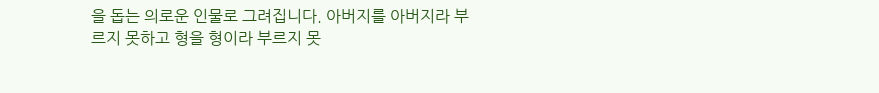을 돕는 의로운 인물로 그려집니다. 아버지를 아버지라 부르지 못하고 형을 형이라 부르지 못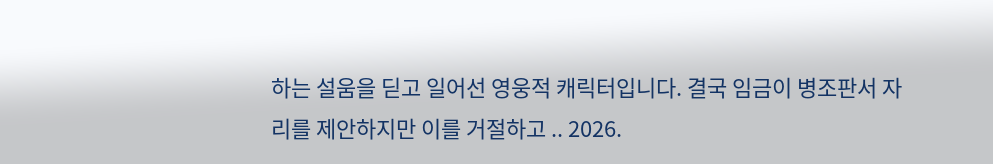하는 설움을 딛고 일어선 영웅적 캐릭터입니다. 결국 임금이 병조판서 자리를 제안하지만 이를 거절하고 .. 2026.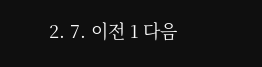2. 7. 이전 1 다음